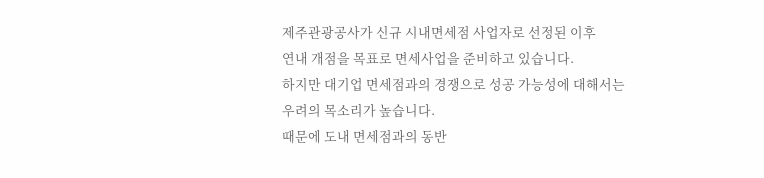제주관광공사가 신규 시내면세점 사업자로 선정된 이후
연내 개점을 목표로 면세사업을 준비하고 있습니다.
하지만 대기업 면세점과의 경쟁으로 성공 가능성에 대해서는
우려의 목소리가 높습니다.
때문에 도내 면세점과의 동반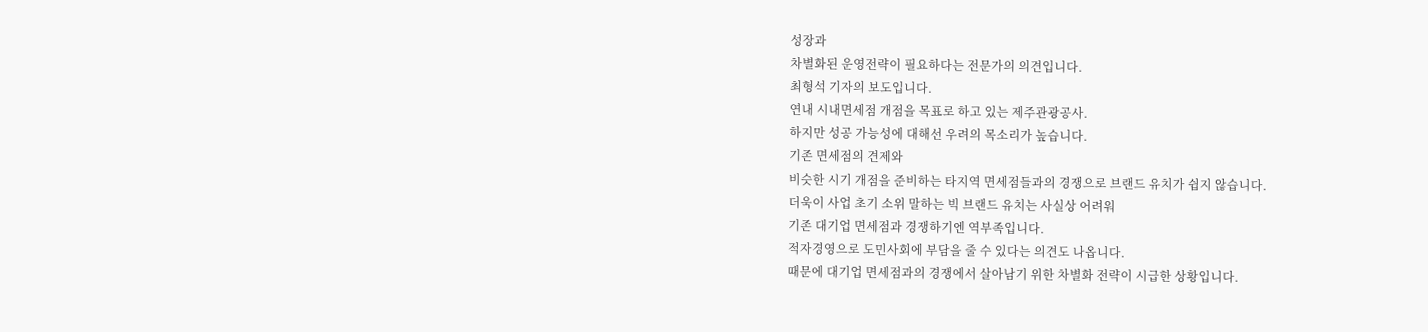성장과
차별화된 운영전략이 필요하다는 전문가의 의견입니다.
최형석 기자의 보도입니다.
연내 시내면세점 개점을 목표로 하고 있는 제주관광공사.
하지만 성공 가능성에 대해선 우려의 목소리가 높습니다.
기존 면세점의 견제와
비슷한 시기 개점을 준비하는 타지역 면세점들과의 경쟁으로 브랜드 유치가 쉽지 않습니다.
더욱이 사업 초기 소위 말하는 빅 브랜드 유치는 사실상 어려워
기존 대기업 면세점과 경쟁하기엔 역부족입니다.
적자경영으로 도민사회에 부담을 줄 수 있다는 의견도 나옵니다.
때문에 대기업 면세점과의 경쟁에서 살아남기 위한 차별화 전략이 시급한 상황입니다.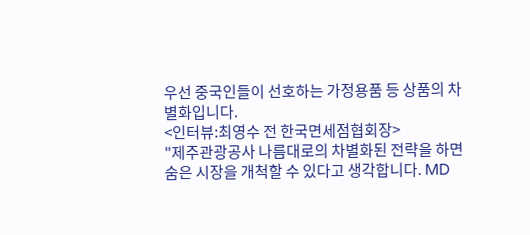우선 중국인들이 선호하는 가정용품 등 상품의 차별화입니다.
<인터뷰:최영수 전 한국면세점협회장>
"제주관광공사 나름대로의 차별화된 전략을 하면 숨은 시장을 개척할 수 있다고 생각합니다. MD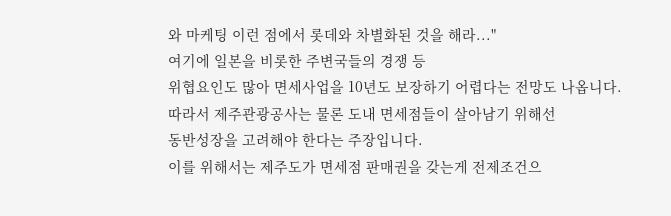와 마케팅 이런 점에서 롯데와 차별화된 것을 해라..."
여기에 일본을 비롯한 주변국들의 경쟁 등
위협요인도 많아 면세사업을 10년도 보장하기 어렵다는 전망도 나옵니다.
따라서 제주관광공사는 물론 도내 면세점들이 살아남기 위해선
동반성장을 고려해야 한다는 주장입니다.
이를 위해서는 제주도가 면세점 판매권을 갖는게 전제조건으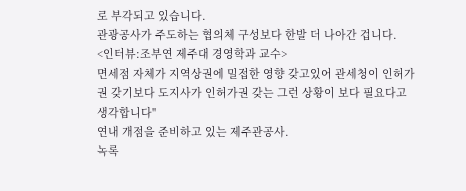로 부각되고 있습니다.
관광공사가 주도하는 협의체 구성보다 한발 더 나아간 겁니다.
<인터뷰:조부연 제주대 경영학과 교수>
면세점 자체가 지역상권에 밀접한 영향 갖고있어 관세청이 인허가권 갖기보다 도지사가 인허가권 갖는 그런 상황이 보다 필요다고 생각합니다"
연내 개점을 준비하고 있는 제주관공사.
녹록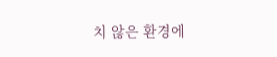치 않은 환경에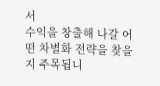서
수익을 창출해 나갈 어떤 차별화 전략을 찾을지 주목됩니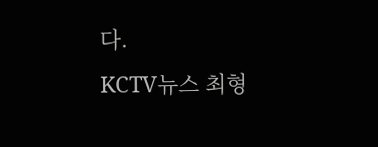다.
KCTV뉴스 최형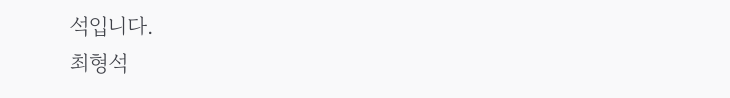석입니다.
최형석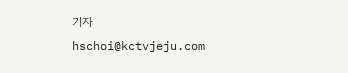기자
hschoi@kctvjeju.com